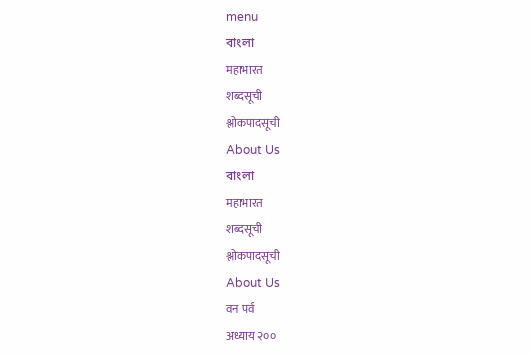menu
বাংলা
महाभारत
शब्दसूची
श्लोकपादसूची
About Us
বাংলা
महाभारत
शब्दसूची
श्लोकपादसूची
About Us
वन पर्व
अध्याय २००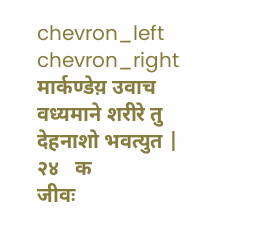chevron_left
chevron_right
मार्कण्डेय़ उवाच
वध्यमाने शरीरे तु देहनाशो भवत्युत |  २४   क
जीवः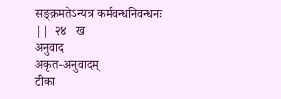सङ्क्रमतेऽन्यत्र कर्मवन्धनिवन्धनः ||  २४   ख
अनुवाद
अकृत-अनुवादम्
टीका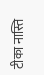टीका नास्ति